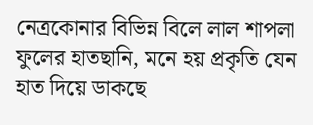নেত্রকোনার বিভিন্ন বিলে লাল শাপলা ফুলের হাতছানি, মনে হয় প্রকৃতি যেন হাত দিয়ে ডাকছে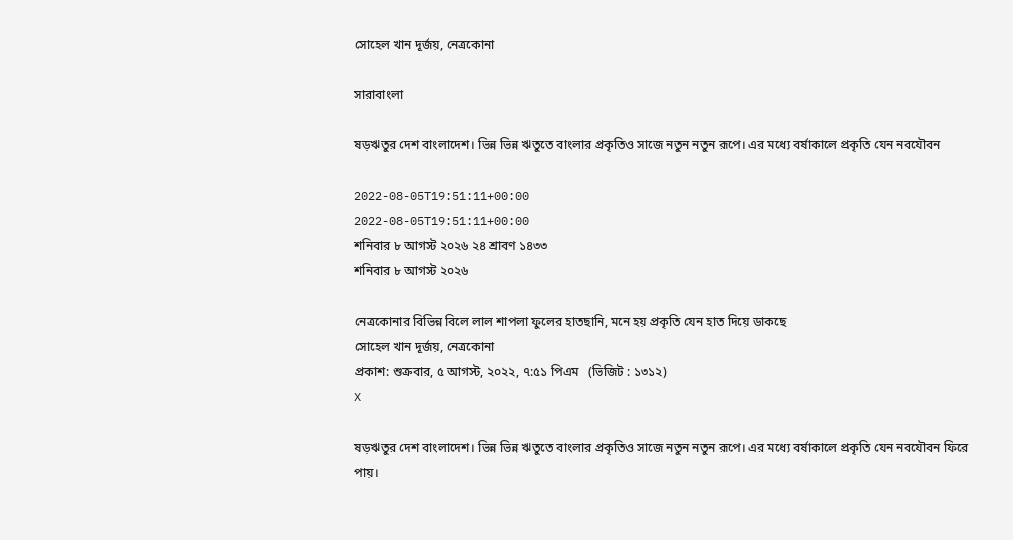সোহেল খান দূর্জয়, নেত্রকোনা

সারাবাংলা

ষড়ঋতুর দেশ বাংলাদেশ। ভিন্ন ভিন্ন ঋতুতে বাংলার প্রকৃতিও সাজে নতুন নতুন রূপে। এর মধ্যে বর্ষাকালে প্রকৃতি যেন নবযৌবন

2022-08-05T19:51:11+00:00
2022-08-05T19:51:11+00:00
শনিবার ৮ আগস্ট ২০২৬ ২৪ শ্রাবণ ১৪৩৩
শনিবার ৮ আগস্ট ২০২৬

নেত্রকোনার বিভিন্ন বিলে লাল শাপলা ফুলের হাতছানি, মনে হয় প্রকৃতি যেন হাত দিয়ে ডাকছে
সোহেল খান দূর্জয়, নেত্রকোনা
প্রকাশ: শুক্রবার, ৫ আগস্ট, ২০২২, ৭:৫১ পিএম   (ভিজিট : ১৩১২)
X

ষড়ঋতুর দেশ বাংলাদেশ। ভিন্ন ভিন্ন ঋতুতে বাংলার প্রকৃতিও সাজে নতুন নতুন রূপে। এর মধ্যে বর্ষাকালে প্রকৃতি যেন নবযৌবন ফিরে পায়।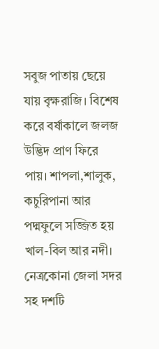সবুজ পাতায় ছেয়ে যায় বৃক্ষরাজি। বিশেষ করে বর্ষাকালে জলজ উদ্ভিদ প্রাণ ফিরে পায়। শাপলা,শালুক, কচুরিপানা আর পদ্মফুলে সজ্জিত হয় খাল-বিল আর নদী। নেত্রকোনা জেলা সদর সহ দশটি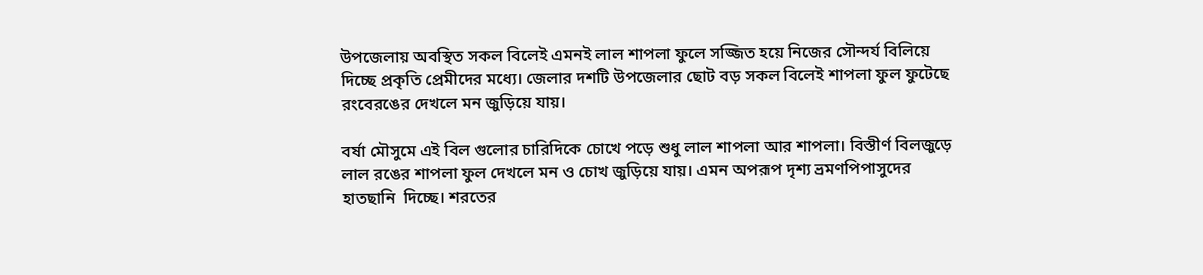উপজেলায় অবস্থিত সকল বিলেই এমনই লাল শাপলা ফুলে সজ্জিত হয়ে নিজের সৌন্দর্য বিলিয়ে দিচ্ছে প্রকৃতি প্রেমীদের মধ্যে। জেলার দশটি উপজেলার ছোট বড় সকল বিলেই শাপলা ফুল ফুটেছে রংবেরঙের দেখলে মন জুড়িয়ে যায়।

বর্ষা মৌসুমে এই বিল গুলোর চারিদিকে চোখে পড়ে শুধু লাল শাপলা আর শাপলা। বিস্তীর্ণ বিলজুড়ে লাল রঙের শাপলা ফুল দেখলে মন ও চোখ জুড়িয়ে যায়। এমন অপরূপ দৃশ্য ভ্রমণপিপাসুদের হাতছানি  দিচ্ছে। শরতের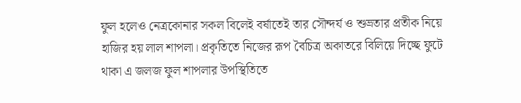ফুল হলেও নেত্রকোনার সকল বিলেই বর্ষাতেই তার সৌন্দর্য ও শুভ্রতার প্রতীক নিয়ে হাজির হয় লাল শাপলা। প্রকৃতিতে নিজের রূপ বৈচিত্র অকাতরে বিলিয়ে দিচ্ছে ফুটে থাকা এ জলজ ফুল শাপলার উপস্থিতিতে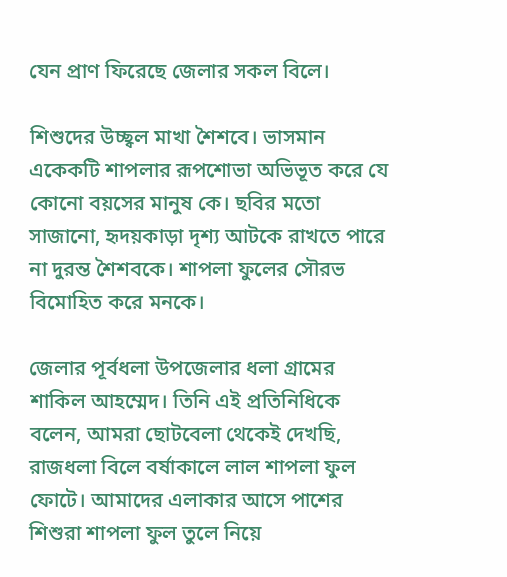যেন প্রাণ ফিরেছে জেলার সকল বিলে।

শিশুদের উচ্ছ্বল মাখা শৈশবে। ভাসমান একেকটি শাপলার রূপশোভা অভিভূত করে যে কোনো বয়সের মানুষ কে। ছবির মতো সাজানো, হৃদয়কাড়া দৃশ্য আটকে রাখতে পারে না দুরন্ত শৈশবকে। শাপলা ফুলের সৌরভ বিমোহিত করে মনকে।

জেলার পূর্বধলা উপজেলার ধলা গ্রামের শাকিল আহম্মেদ। তিনি এই প্রতিনিধিকে বলেন, আমরা ছোটবেলা থেকেই দেখছি, রাজধলা বিলে বর্ষাকালে লাল শাপলা ফুল ফোটে। আমাদের এলাকার আসে পাশের শিশুরা শাপলা ফুল তুলে নিয়ে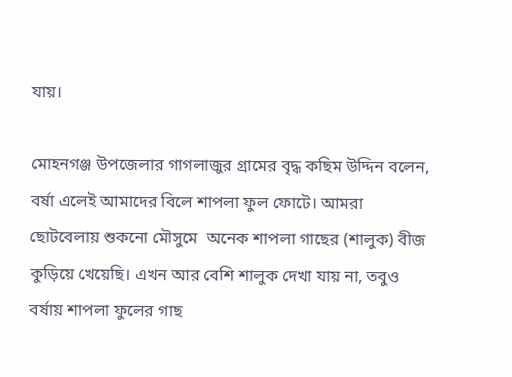যায়।

মোহনগঞ্জ উপজেলার গাগলাজুর গ্রামের বৃদ্ধ কছিম উদ্দিন বলেন, বর্ষা এলেই আমাদের বিলে শাপলা ফুল ফোটে। আমরা ছোটবেলায় শুকনো মৌসুমে  অনেক শাপলা গাছের (শালুক) বীজ কুড়িয়ে খেয়েছি। এখন আর বেশি শালুক দেখা যায় না, তবুও বর্ষায় শাপলা ফুলের গাছ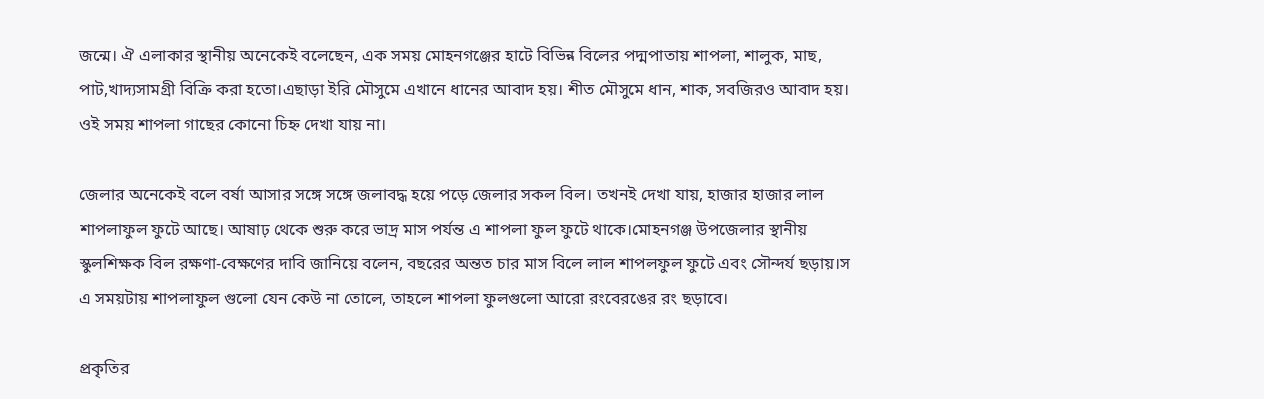জন্মে। ঐ এলাকার স্থানীয় অনেকেই বলেছেন, এক সময় মোহনগঞ্জের হাটে বিভিন্ন বিলের পদ্মপাতায় শাপলা, শালুক, মাছ, পাট,খাদ্যসামগ্রী বিক্রি করা হতো।এছাড়া ইরি মৌসুমে এখানে ধানের আবাদ হয়। শীত মৌসুমে ধান, শাক, সবজিরও আবাদ হয়। ওই সময় শাপলা গাছের কোনো চিহ্ন দেখা যায় না।

জেলার অনেকেই বলে বর্ষা আসার সঙ্গে সঙ্গে জলাবদ্ধ হয়ে পড়ে জেলার সকল বিল। তখনই দেখা যায়, হাজার হাজার লাল শাপলাফুল ফুটে আছে। আষাঢ় থেকে শুরু করে ভাদ্র মাস পর্যন্ত এ শাপলা ফুল ফুটে থাকে।মোহনগঞ্জ উপজেলার স্থানীয় স্কুলশিক্ষক বিল রক্ষণা-বেক্ষণের দাবি জানিয়ে বলেন, বছরের অন্তত চার মাস বিলে লাল শাপলফুল ফুটে এবং সৌন্দর্য ছড়ায়।স এ সময়টায় শাপলাফুল গুলো যেন কেউ না তোলে, তাহলে শাপলা ফুলগুলো আরো রংবেরঙের রং ছড়াবে।

প্রকৃতির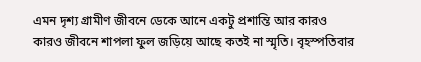এমন দৃশ্য গ্রামীণ জীবনে ডেকে আনে একটু প্রশান্তি আর কারও কারও জীবনে শাপলা ফুল জড়িয়ে আছে কতই না স্মৃতি। বৃহস্পতিবার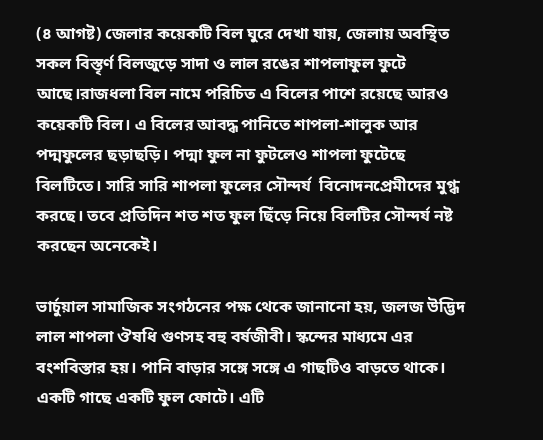(৪ আগষ্ট) জেলার কয়েকটি বিল ঘুরে দেখা যায়, জেলায় অবস্থিত সকল বিস্তৃর্ণ বিলজুড়ে সাদা ও লাল রঙের শাপলাফুল ফুটে আছে।রাজধলা বিল নামে পরিচিত এ বিলের পাশে রয়েছে আরও কয়েকটি বিল। এ বিলের আবদ্ধ পানিতে শাপলা-শালুক আর পদ্মফুলের ছড়াছড়ি। পদ্মা ফুল না ফুটলেও শাপলা ফুটেছে বিলটিতে। সারি সারি শাপলা ফুলের সৌন্দর্য  বিনোদনপ্রেমীদের মুগ্ধ করছে। তবে প্রতিদিন শত শত ফুল ছিঁড়ে নিয়ে বিলটির সৌন্দর্য নষ্ট করছেন অনেকেই।

ভার্চুয়াল সামাজিক সংগঠনের পক্ষ থেকে জানানো হয়, জলজ উদ্ভিদ লাল শাপলা ঔষধি গুণসহ বহু বর্ষজীবী। স্কন্দের মাধ্যমে এর বংশবিস্তার হয়। পানি বাড়ার সঙ্গে সঙ্গে এ গাছটিও বাড়তে থাকে। একটি গাছে একটি ফুল ফোটে। এটি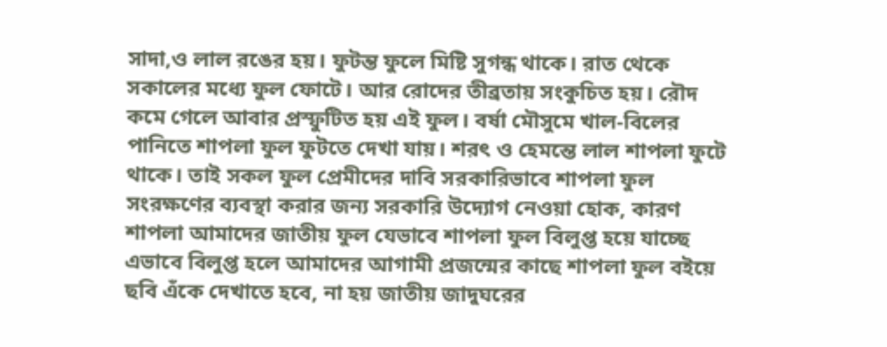সাদা,ও লাল রঙের হয়। ফুটন্ত ফুলে মিষ্টি সুগন্ধ থাকে। রাত থেকে সকালের মধ্যে ফুল ফোটে। আর রোদের তীব্রতায় সংকুচিত হয়। রৌদ কমে গেলে আবার প্রস্ফুটিত হয় এই ফুল। বর্ষা মৌসুমে খাল-বিলের পানিতে শাপলা ফুল ফুটতে দেখা যায়। শরৎ ও হেমন্তে লাল শাপলা ফুটে থাকে। তাই সকল ফুল প্রেমীদের দাবি সরকারিভাবে শাপলা ফুল সংরক্ষণের ব্যবস্থা করার জন্য সরকারি উদ্যোগ নেওয়া হোক, কারণ শাপলা আমাদের জাতীয় ফুল যেভাবে শাপলা ফুল বিলুপ্ত হয়ে যাচ্ছে এভাবে বিলুপ্ত হলে আমাদের আগামী প্রজন্মের কাছে শাপলা ফুল বইয়ে ছবি এঁকে দেখাতে হবে, না হয় জাতীয় জাদুঘরের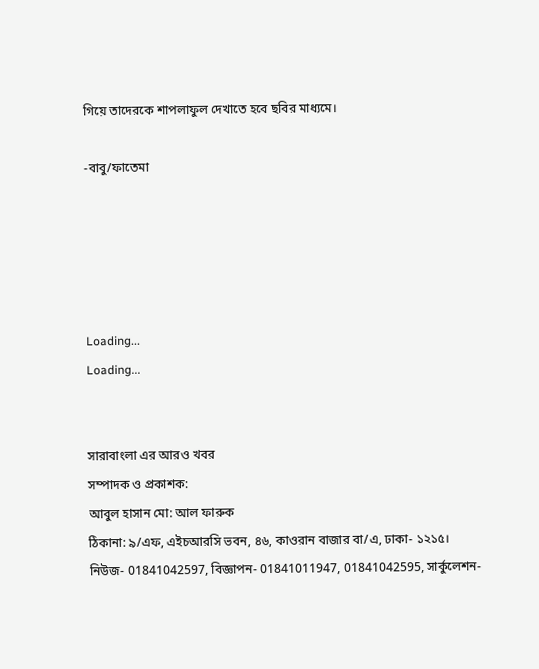গিয়ে তাদেরকে শাপলাফুল দেখাতে হবে ছবির মাধ্যমে।

-বাবু/ফাতেমা





Loading...
Loading...


সারাবাংলা এর আরও খবর
সম্পাদক ও প্রকাশক:
আবুল হাসান মো: আল ফারুক
ঠিকানা: ৯/এফ, এইচআরসি ভবন, ৪৬, কাওরান বাজার বা/এ, ঢাকা- ১২১৫।
নিউজ- 01841042597, বিজ্ঞাপন- 01841011947, 01841042595, সার্কুলেশন-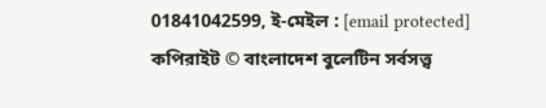01841042599, ই-মেইল : [email protected]
কপিরাইট © বাংলাদেশ বুলেটিন সর্বসত্ত্ব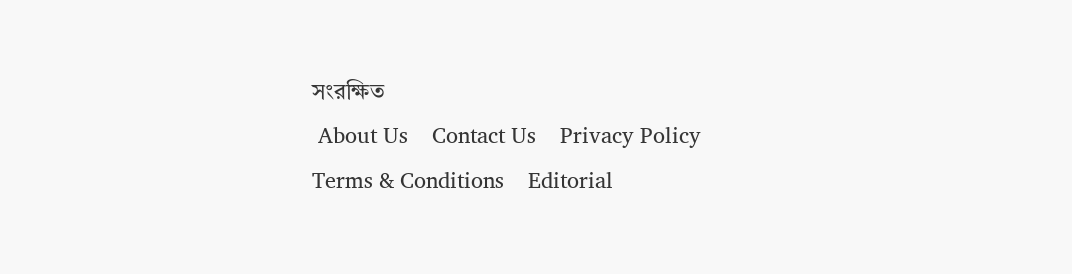সংরক্ষিত
 About Us    Contact Us    Privacy Policy    Terms & Conditions    Editorial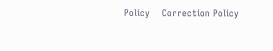Policy    Correction Policy